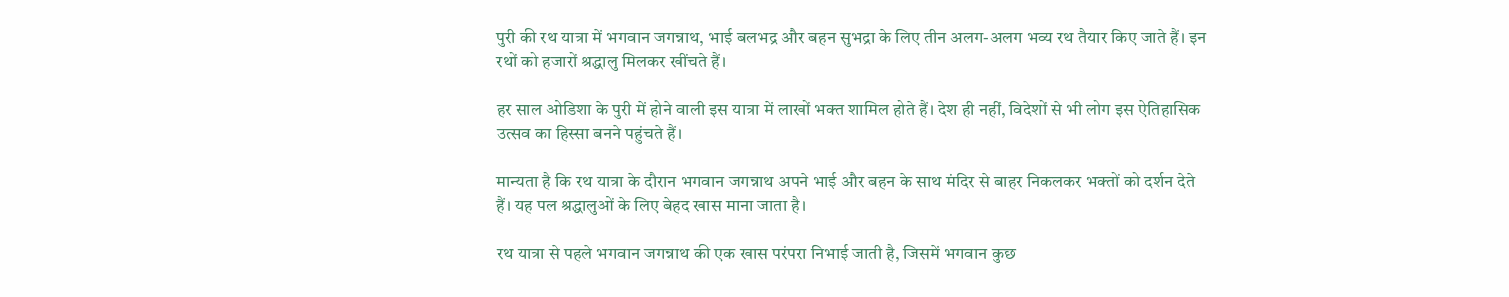पुरी की रथ यात्रा में भगवान जगन्नाथ, भाई बलभद्र और बहन सुभद्रा के लिए तीन अलग-अलग भव्य रथ तैयार किए जाते हैं। इन रथों को हजारों श्रद्धालु मिलकर खींचते हैं।

हर साल ओडिशा के पुरी में होने वाली इस यात्रा में लाखों भक्त शामिल होते हैं। देश ही नहीं, विदेशों से भी लोग इस ऐतिहासिक उत्सव का हिस्सा बनने पहुंचते हैं।

मान्यता है कि रथ यात्रा के दौरान भगवान जगन्नाथ अपने भाई और बहन के साथ मंदिर से बाहर निकलकर भक्तों को दर्शन देते हैं। यह पल श्रद्धालुओं के लिए बेहद खास माना जाता है।

रथ यात्रा से पहले भगवान जगन्नाथ की एक खास परंपरा निभाई जाती है, जिसमें भगवान कुछ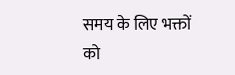समय के लिए भक्तों को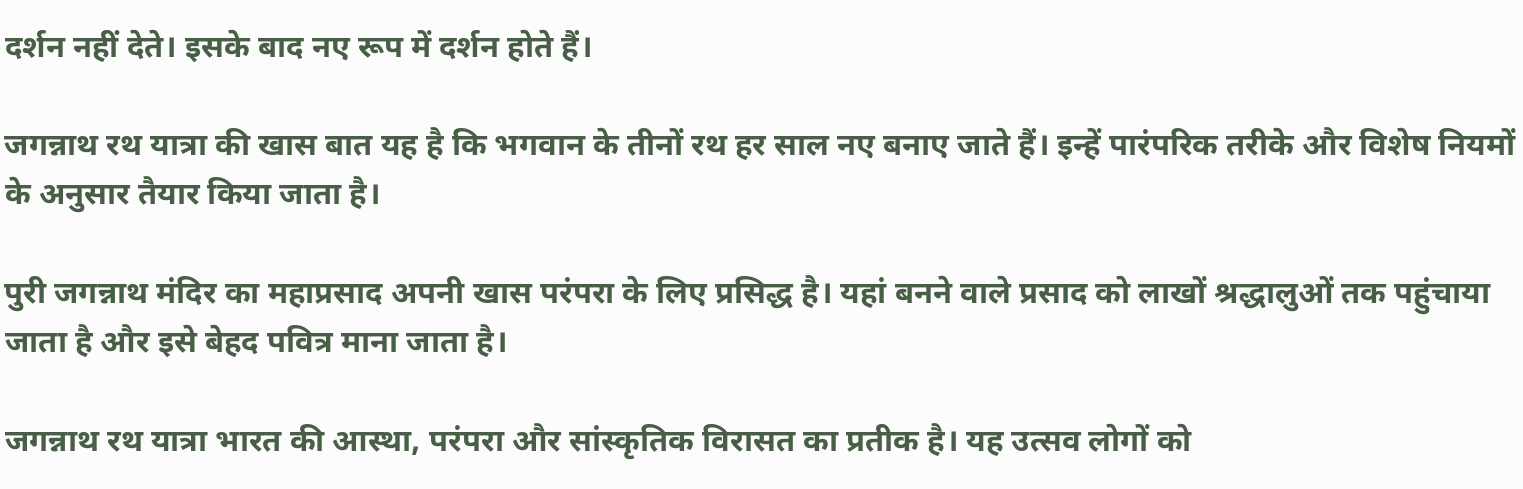दर्शन नहीं देते। इसके बाद नए रूप में दर्शन होते हैं।

जगन्नाथ रथ यात्रा की खास बात यह है कि भगवान के तीनों रथ हर साल नए बनाए जाते हैं। इन्हें पारंपरिक तरीके और विशेष नियमों के अनुसार तैयार किया जाता है।

पुरी जगन्नाथ मंदिर का महाप्रसाद अपनी खास परंपरा के लिए प्रसिद्ध है। यहां बनने वाले प्रसाद को लाखों श्रद्धालुओं तक पहुंचाया जाता है और इसे बेहद पवित्र माना जाता है।

जगन्नाथ रथ यात्रा भारत की आस्था, परंपरा और सांस्कृतिक विरासत का प्रतीक है। यह उत्सव लोगों को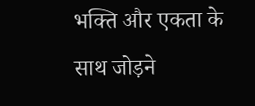भक्ति और एकता के साथ जोड़ने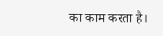का काम करता है।